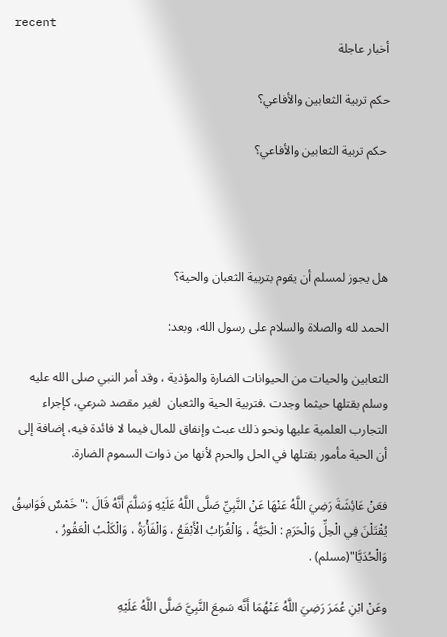recent
أخبار عاجلة

حكم تربية الثعابين والأفاعي؟

 حكم تربية الثعابين والأفاعي؟




هل يجوز لمسلم أن يقوم بتربية الثعبان والحية؟

الحمد لله والصلاة والسلام على رسول الله، وبعد:

الثعابين والحيات من الحيوانات الضارة والمؤذية ، وقد أمر النبي صلى الله عليه وسلم بقتلها حيثما وجدت .فتربية الحية والثعبان  لغير مقصد شرعي، كإجراء التجارب العلمية عليها ونحو ذلك عبث وإنفاق للمال فيما لا فائدة فيه، إضافة إلى أن الحية مأمور بقتلها في الحل والحرم لأنها من ذوات السموم الضارة.

فعَنْ عَائِشَةَ رَضِيَ اللَّهُ عَنْهَا عَنْ النَّبِيِّ صَلَّى اللَّهُ عَلَيْهِ وَسَلَّمَ أَنَّهُ قَالَ :"خَمْسٌ فَوَاسِقُ يُقْتَلْنَ فِي الْحِلِّ وَالْحَرَمِ : الْحَيَّةُ ، وَالْغُرَابُ الْأَبْقَعُ ، وَالْفَأْرَةُ ، وَالْكَلْبُ الْعَقُورُ ، وَالْحُدَيَّا"(مسلم) .

وعَنْ ابْنِ عُمَرَ رَضِيَ اللَّهُ عَنْهُمَا أَنَّه سَمِعَ النَّبِيَّ صَلَّى اللَّهُ عَلَيْهِ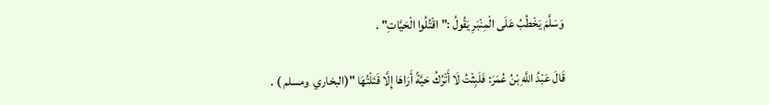وَسَلَّمَ يَخْطُبُ عَلَى الْمِنْبَرِ يَقُولُ :"اقْتُلُوا الْحَيَّاتِ" .

قَالَ عَبْدُ اللَّهِ بْنُ عُمَرَ: فَلَبِثْتُ لَا أَتْرُكُ حَيَّةً أَرَاهَا إِلَّا قَتَلْتُهَا "(البخاري  ومسلم ) .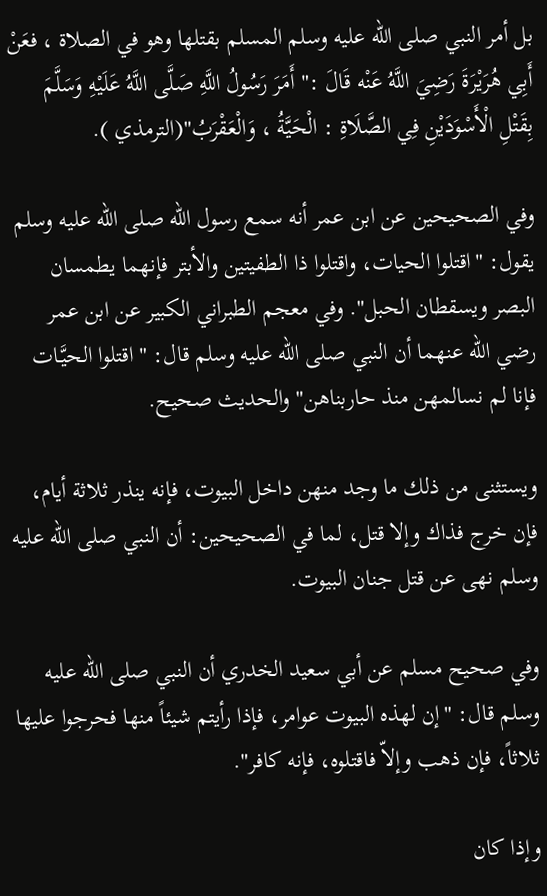بل أمر النبي صلى الله عليه وسلم المسلم بقتلها وهو في الصلاة ، فعَنْ أَبِي هُرَيْرَةَ رَضِيَ اللَّهُ عَنْه قَالَ :"أَمَرَ رَسُولُ اللَّهِ صَلَّى اللَّهُ عَلَيْهِ وَسَلَّمَ بِقَتْلِ الْأَسْوَدَيْنِ فِي الصَّلَاةِ : الْحَيَّةُ ، وَالْعَقْرَبُ"(الترمذي ).

وفي الصحيحين عن ابن عمر أنه سمع رسول الله صلى الله عليه وسلم يقول: "اقتلوا الحيات، واقتلوا ذا الطفيتين والأبتر فإنهما يطمسان البصر ويسقطان الحبل". وفي معجم الطبراني الكبير عن ابن عمر رضي الله عنهما أن النبي صلى الله عليه وسلم قال: " اقتلوا الحيَّـات فإنا لم نسالمهن منذ حاربناهن" والحديث صحيح.

ويستثنى من ذلك ما وجد منهن داخل البيوت، فإنه ينذر ثلاثة أيام، فإن خرج فذاك وإلا قتل، لما في الصحيحين: أن النبي صلى الله عليه وسلم نهى عن قتل جنان البيوت.

وفي صحيح مسلم عن أبي سعيد الخدري أن النبي صلى الله عليه وسلم قال: "إن لهذه البيوت عوامر، فإذا رأيتم شيئاً منها فحرجوا عليها ثلاثاً، فإن ذهب وإلاّ فاقتلوه، فإنه كافر".

وإذا كان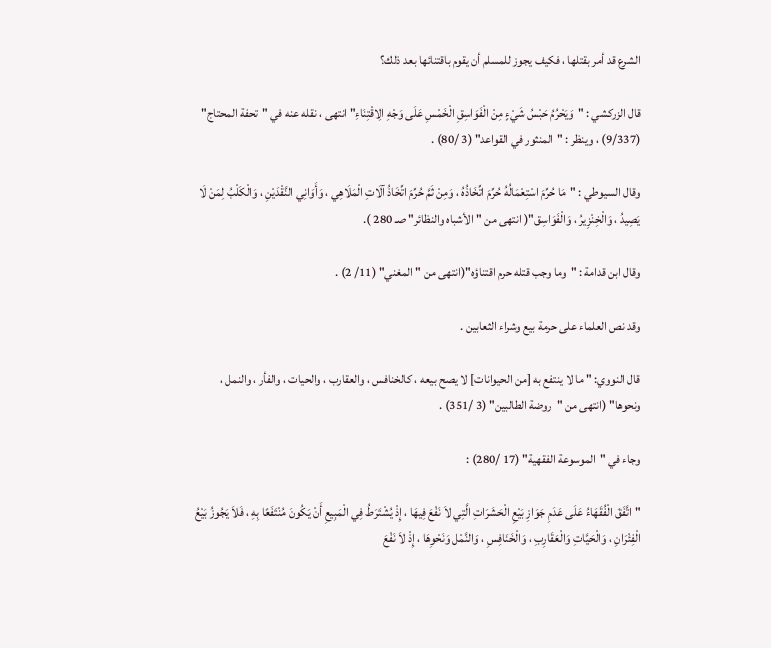الشرع قد أمر بقتلها ، فكيف يجوز للمسلم أن يقوم باقتنائها بعد ذلك؟

قال الزركشي : "وَيَحْرُمُ حَبْسُ شَيْءٍ مِنْ الْفَوَاسِقِ الْخَمْسِ عَلَى وَجْهِ الِاقْتِنَاءِ" انتهى ، نقله عنه في "تحفة المحتاج" (9/337) ، وينظر : "المنثور في القواعد" (3 /80) .

وقال السيوطي : "مَا حُرِّمَ اسْتِعْمَالُهُ حُرِّمَ اتِّخَاذُهُ ، وَمِنْ ثَمَّ حُرِّمَ اتِّخَاذُ آلَاتِ الْمَلَاهِي ، وَأَوَانِي النَّقْدَيْنِ ، وَالْكَلْبُ لِمَنْ لَا يَصِيدُ ، وَالْخِنْزِيرُ ، وَالْفَوَاسِق"( انتهى من "الأشباه والنظائر" صـ 280 ).

وقال ابن قدامة : "وما وجب قتله حرم اقتناؤه"(انتهى من "المغني" (11/ 2) .

وقد نص العلماء على حرمة بيع وشراء الثعابين .

قال النووي: " ما لا ينتفع به [من الحيوانات] لا يصح بيعه ، كالخنافس ، والعقارب ، والحيات ، والفأر ، والنمل ، ونحوها" (انتهى من "روضة الطالبين" (3 /351) .

وجاء في "الموسوعة الفقهية" (17 /280) :

"اتَّفَقَ الْفُقَهَاءُ عَلَى عَدَمِ جَوَازِ بَيْعِ الْحَشَرَاتِ الَّتِي لاَ نَفْعَ فِيهَا ، إِذْ يُشْتَرَطُ فِي الْمَبِيعِ أَنْ يَكُونَ مُنْتَفَعًا بِهِ ، فَلاَ يَجُوزُ بَيْعُ الْفِئْرَانِ ، وَالْحَيَّاتِ وَالْعَقَارِبِ ، وَالْخَنَافِسِ ، وَالنَّمْل وَنَحْوِهَا ، إِذْ لاَ نَفْعَ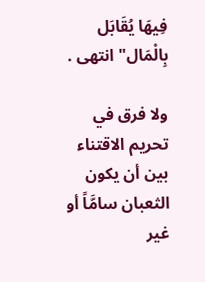فِيهَا يُقَابَل بِالْمَال" انتهى .

ولا فرق في تحريم الاقتناء بين أن يكون الثعبان سامَّاً أو غير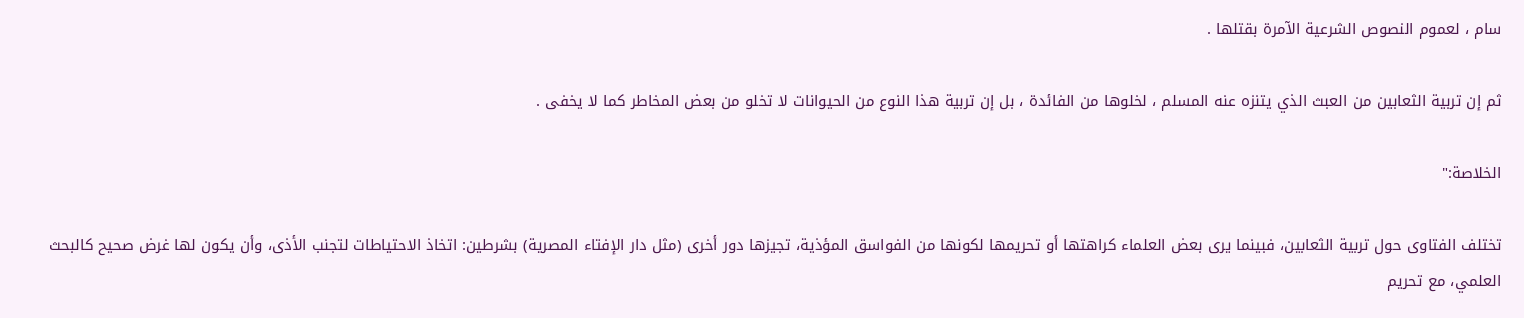سام ، لعموم النصوص الشرعية الآمرة بقتلها .

ثم إن تربية الثعابين من العبث الذي يتنزه عنه المسلم ، لخلوها من الفائدة ، بل إن تربية هذا النوع من الحيوانات لا تخلو من بعض المخاطر كما لا يخفى .

الخلاصة:"

تختلف الفتاوى حول تربية الثعابين، فبينما يرى بعض العلماء كراهتها أو تحريمها لكونها من الفواسق المؤذية، تجيزها دور أخرى (مثل دار الإفتاء المصرية) بشرطين: اتخاذ الاحتياطات لتجنب الأذى، وأن يكون لها غرض صحيح كالبحث العلمي، مع تحريم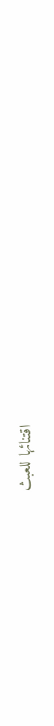اقتنائها للعبث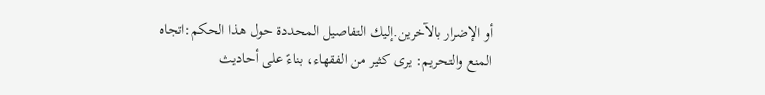أو الإضرار بالآخرين.إليك التفاصيل المحددة حول هذا الحكم:اتجاه المنع والتحريم: يرى كثير من الفقهاء، بناءً على أحاديث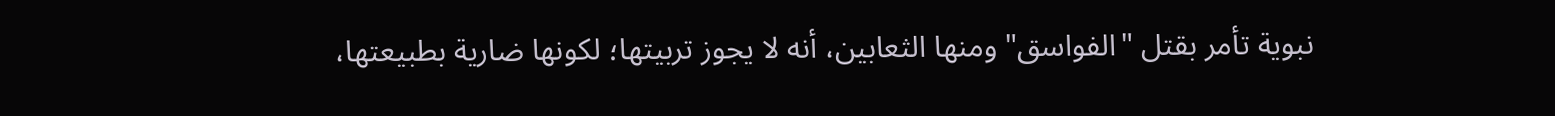نبوية تأمر بقتل "الفواسق" ومنها الثعابين، أنه لا يجوز تربيتها؛ لكونها ضارية بطبيعتها،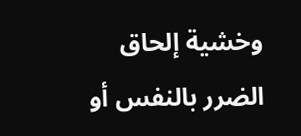وخشية إلحاق الضرر بالنفس أو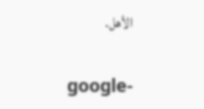الأهل.

google-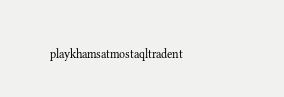playkhamsatmostaqltradent